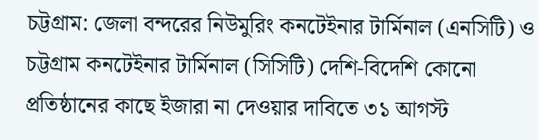চট্টগ্রাম: জেলা বন্দরের নিউমুরিং কনটেইনার টার্মিনাল (এনসিটি) ও চট্টগ্রাম কনটেইনার টার্মিনাল (সিসিটি) দেশি-বিদেশি কোনো প্রতিষ্ঠানের কাছে ইজারা না দেওয়ার দাবিতে ৩১ আগস্ট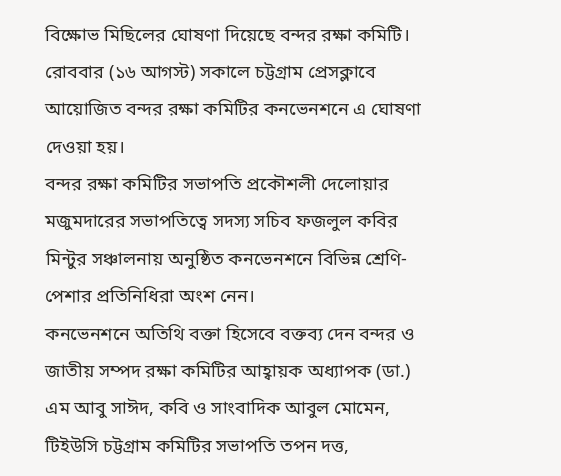বিক্ষোভ মিছিলের ঘোষণা দিয়েছে বন্দর রক্ষা কমিটি।
রোববার (১৬ আগস্ট) সকালে চট্টগ্রাম প্রেসক্লাবে আয়োজিত বন্দর রক্ষা কমিটির কনভেনশনে এ ঘোষণা দেওয়া হয়।
বন্দর রক্ষা কমিটির সভাপতি প্রকৌশলী দেলোয়ার মজুমদারের সভাপতিত্বে সদস্য সচিব ফজলুল কবির মিন্টুর সঞ্চালনায় অনুষ্ঠিত কনভেনশনে বিভিন্ন শ্রেণি-পেশার প্রতিনিধিরা অংশ নেন।
কনভেনশনে অতিথি বক্তা হিসেবে বক্তব্য দেন বন্দর ও জাতীয় সম্পদ রক্ষা কমিটির আহ্বায়ক অধ্যাপক (ডা.) এম আবু সাঈদ, কবি ও সাংবাদিক আবুল মোমেন, টিইউসি চট্টগ্রাম কমিটির সভাপতি তপন দত্ত,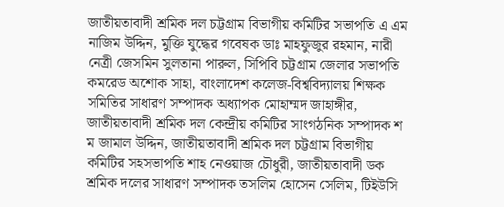জাতীয়তাবাদী শ্রমিক দল চট্টগ্রাম বিভাগীয় কমিটির সভাপতি এ এম নাজিম উদ্দিন, মুক্তি যুদ্ধের গবেষক ডাঃ মাহফুজুর রহমান, নারী নেত্রী জেসমিন সুলতানা পারুল, সিপিবি চট্টগ্রাম জেলার সভাপতি কমরেড অশোক সাহা, বাংলাদেশ কলেজ-বিশ্ববিদ্যালয় শিক্ষক সমিতির সাধারণ সম্পাদক অধ্যাপক মোহাম্মদ জাহাঙ্গীর, জাতীয়তাবাদী শ্রমিক দল কেন্দ্রীয় কমিটির সাংগঠনিক সম্পাদক শ ম জামাল উদ্দিন, জাতীয়তাবাদী শ্রমিক দল চট্টগ্রাম বিভাগীয় কমিটির সহসভাপতি শাহ নেওয়াজ চৌধুরী, জাতীয়তাবাদী ডক শ্রমিক দলের সাধারণ সম্পাদক তসলিম হোসেন সেলিম, টিইউসি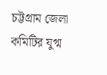চট্টগ্রাম জেলা কমিটির যুগ্ম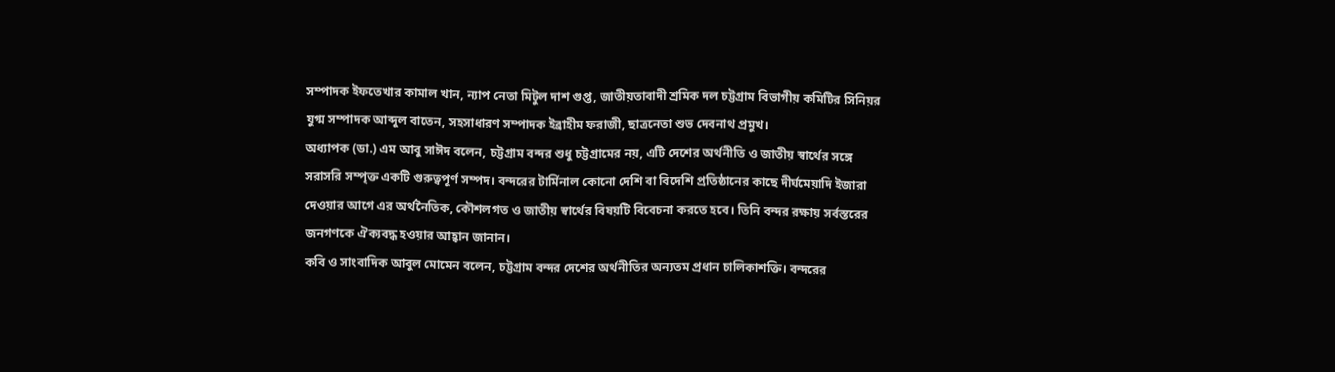সম্পাদক ইফতেখার কামাল খান, ন্যাপ নেতা মিটুল দাশ গুপ্ত, জাতীয়তাবাদী শ্রমিক দল চট্টগ্রাম বিভাগীয় কমিটির সিনিয়র যুগ্ম সম্পাদক আব্দুল বাতেন, সহসাধারণ সম্পাদক ইব্রাহীম ফরাজী, ছাত্রনেতা শুভ দেবনাথ প্রমুখ।
অধ্যাপক (ডা.) এম আবু সাঈদ বলেন, চট্টগ্রাম বন্দর শুধু চট্টগ্রামের নয়, এটি দেশের অর্থনীতি ও জাতীয় স্বার্থের সঙ্গে সরাসরি সম্পৃক্ত একটি গুরুত্বপূর্ণ সম্পদ। বন্দরের টার্মিনাল কোনো দেশি বা বিদেশি প্রতিষ্ঠানের কাছে দীর্ঘমেয়াদি ইজারা দেওয়ার আগে এর অর্থনৈতিক, কৌশলগত ও জাতীয় স্বার্থের বিষয়টি বিবেচনা করতে হবে। তিনি বন্দর রক্ষায় সর্বস্তরের জনগণকে ঐক্যবদ্ধ হওয়ার আহ্বান জানান।
কবি ও সাংবাদিক আবুল মোমেন বলেন, চট্টগ্রাম বন্দর দেশের অর্থনীতির অন্যতম প্রধান চালিকাশক্তি। বন্দরের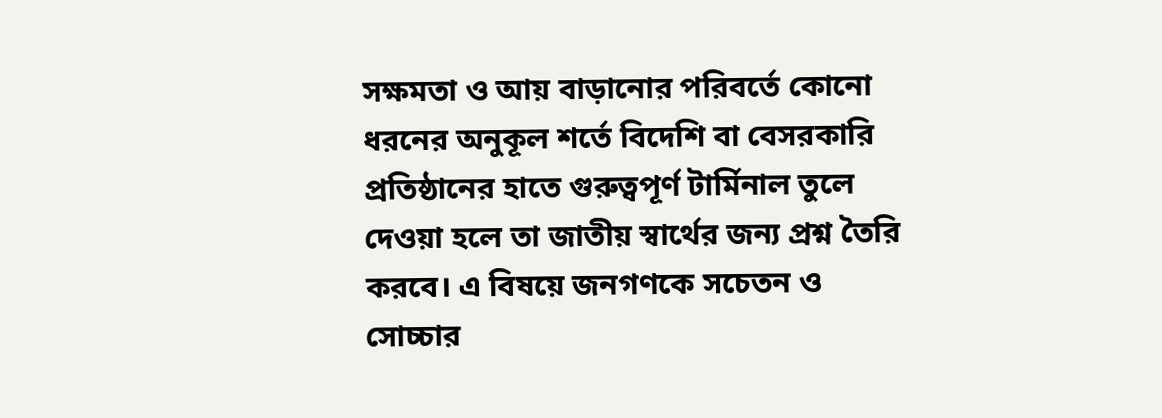সক্ষমতা ও আয় বাড়ানোর পরিবর্তে কোনো ধরনের অনুকূল শর্তে বিদেশি বা বেসরকারি প্রতিষ্ঠানের হাতে গুরুত্বপূর্ণ টার্মিনাল তুলে দেওয়া হলে তা জাতীয় স্বার্থের জন্য প্রশ্ন তৈরি করবে। এ বিষয়ে জনগণকে সচেতন ও সোচ্চার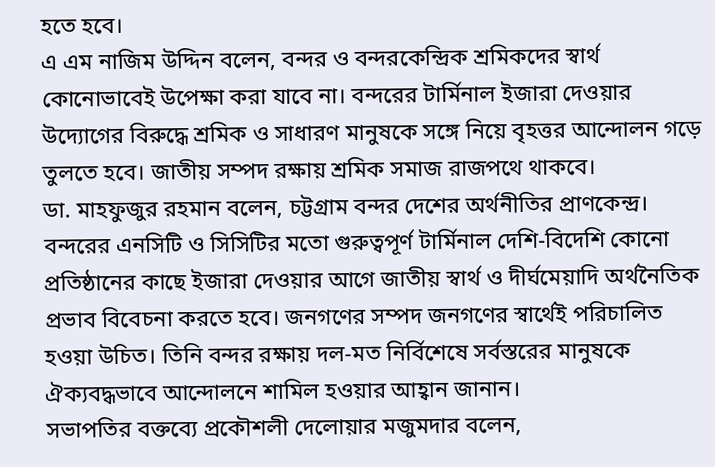হতে হবে।
এ এম নাজিম উদ্দিন বলেন, বন্দর ও বন্দরকেন্দ্রিক শ্রমিকদের স্বার্থ কোনোভাবেই উপেক্ষা করা যাবে না। বন্দরের টার্মিনাল ইজারা দেওয়ার উদ্যোগের বিরুদ্ধে শ্রমিক ও সাধারণ মানুষকে সঙ্গে নিয়ে বৃহত্তর আন্দোলন গড়ে তুলতে হবে। জাতীয় সম্পদ রক্ষায় শ্রমিক সমাজ রাজপথে থাকবে।
ডা. মাহফুজুর রহমান বলেন, চট্টগ্রাম বন্দর দেশের অর্থনীতির প্রাণকেন্দ্র। বন্দরের এনসিটি ও সিসিটির মতো গুরুত্বপূর্ণ টার্মিনাল দেশি-বিদেশি কোনো প্রতিষ্ঠানের কাছে ইজারা দেওয়ার আগে জাতীয় স্বার্থ ও দীর্ঘমেয়াদি অর্থনৈতিক প্রভাব বিবেচনা করতে হবে। জনগণের সম্পদ জনগণের স্বার্থেই পরিচালিত হওয়া উচিত। তিনি বন্দর রক্ষায় দল-মত নির্বিশেষে সর্বস্তরের মানুষকে ঐক্যবদ্ধভাবে আন্দোলনে শামিল হওয়ার আহ্বান জানান।
সভাপতির বক্তব্যে প্রকৌশলী দেলোয়ার মজুমদার বলেন,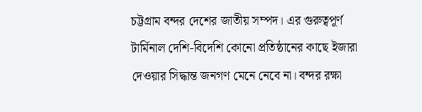চট্টগ্রাম বন্দর দেশের জাতীয় সম্পদ। এর গুরুত্বপূর্ণ টার্মিনাল দেশি-বিদেশি কোনো প্রতিষ্ঠানের কাছে ইজারা দেওয়ার সিদ্ধান্ত জনগণ মেনে নেবে না। বন্দর রক্ষা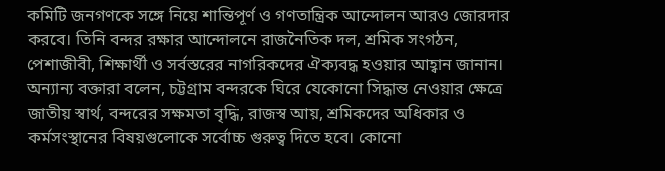কমিটি জনগণকে সঙ্গে নিয়ে শান্তিপূর্ণ ও গণতান্ত্রিক আন্দোলন আরও জোরদার করবে। তিনি বন্দর রক্ষার আন্দোলনে রাজনৈতিক দল, শ্রমিক সংগঠন, পেশাজীবী, শিক্ষার্থী ও সর্বস্তরের নাগরিকদের ঐক্যবদ্ধ হওয়ার আহ্বান জানান।
অন্যান্য বক্তারা বলেন, চট্টগ্রাম বন্দরকে ঘিরে যেকোনো সিদ্ধান্ত নেওয়ার ক্ষেত্রে জাতীয় স্বার্থ, বন্দরের সক্ষমতা বৃদ্ধি, রাজস্ব আয়, শ্রমিকদের অধিকার ও কর্মসংস্থানের বিষয়গুলোকে সর্বোচ্চ গুরুত্ব দিতে হবে। কোনো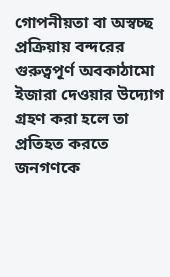গোপনীয়তা বা অস্বচ্ছ প্রক্রিয়ায় বন্দরের গুরুত্বপূর্ণ অবকাঠামো ইজারা দেওয়ার উদ্যোগ গ্রহণ করা হলে তা প্রতিহত করতে জনগণকে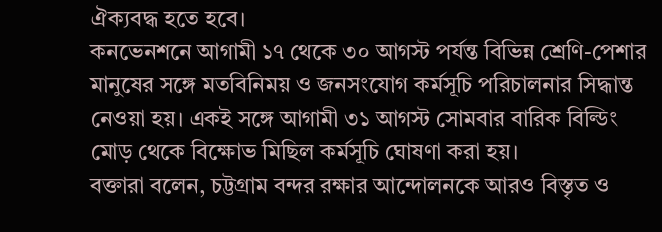ঐক্যবদ্ধ হতে হবে।
কনভেনশনে আগামী ১৭ থেকে ৩০ আগস্ট পর্যন্ত বিভিন্ন শ্রেণি-পেশার মানুষের সঙ্গে মতবিনিময় ও জনসংযোগ কর্মসূচি পরিচালনার সিদ্ধান্ত নেওয়া হয়। একই সঙ্গে আগামী ৩১ আগস্ট সোমবার বারিক বিল্ডিং মোড় থেকে বিক্ষোভ মিছিল কর্মসূচি ঘোষণা করা হয়।
বক্তারা বলেন, চট্টগ্রাম বন্দর রক্ষার আন্দোলনকে আরও বিস্তৃত ও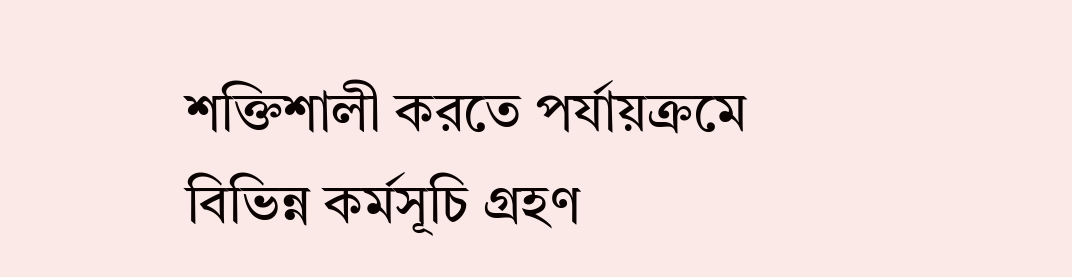শক্তিশালী করতে পর্যায়ক্রমে বিভিন্ন কর্মসূচি গ্রহণ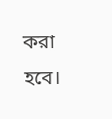করা হবে।